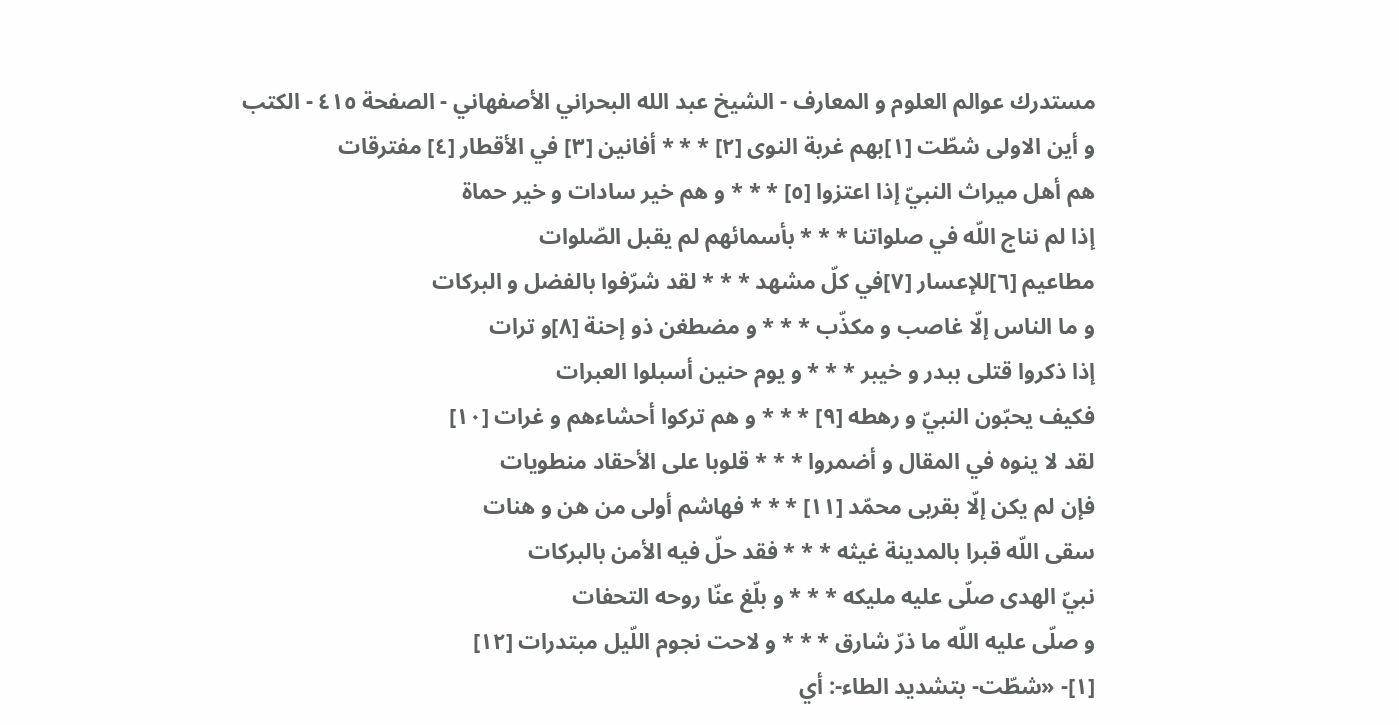مستدرك عوالم العلوم و المعارف - الشيخ عبد الله البحراني الأصفهاني - الصفحة ٤١٥ - الكتب
و أين الاولى شطّت [١]بهم غربة النوى [٢] * * * أفانين [٣] في الأقطار [٤] مفترقات
هم أهل ميراث النبيّ إذا اعتزوا [٥] * * * و هم خير سادات و خير حماة
إذا لم نناج اللّه في صلواتنا * * * بأسمائهم لم يقبل الصّلوات
مطاعيم [٦]للإعسار [٧]في كلّ مشهد * * * لقد شرّفوا بالفضل و البركات
و ما الناس إلّا غاصب و مكذّب * * * و مضطغن ذو إحنة [٨]و ترات
إذا ذكروا قتلى ببدر و خيبر * * * و يوم حنين أسبلوا العبرات
فكيف يحبّون النبيّ و رهطه [٩] * * * و هم تركوا أحشاءهم و غرات [١٠]
لقد لا ينوه في المقال و أضمروا * * * قلوبا على الأحقاد منطويات
فإن لم يكن إلّا بقربى محمّد [١١] * * * فهاشم أولى من هن و هنات
سقى اللّه قبرا بالمدينة غيثه * * * فقد حلّ فيه الأمن بالبركات
نبيّ الهدى صلّى عليه مليكه * * * و بلّغ عنّا روحه التحفات
و صلّى عليه اللّه ما ذرّ شارق * * * و لاحت نجوم اللّيل مبتدرات [١٢]
[١]- «شطّت- بتشديد الطاء-: أي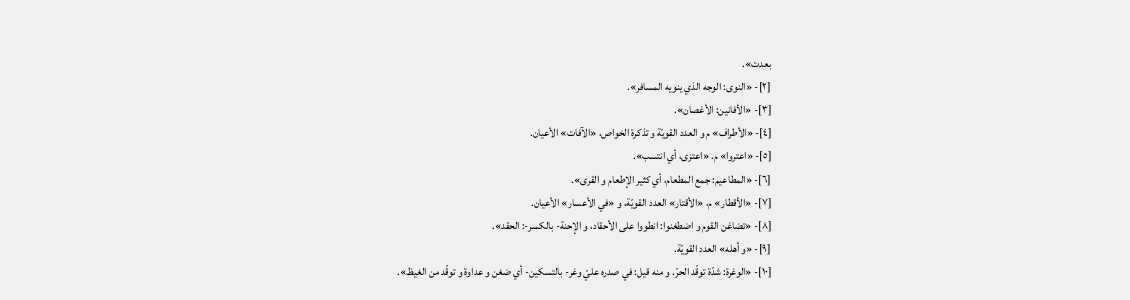بعدت».
[٢]- «النوى: الوجه الذي ينويه المسافر».
[٣]- «الأفانين: الأغصان».
[٤]- «الأطراف» م و العدد القويّة و تذكرة الخواص، «الآفات» الأعيان.
[٥]- «اعتروا» م. «اعتزى، أي انتسب».
[٦]- «المطاعيم: جمع المطعام، أي كثير الإطعام و القرى».
[٧]- «الأقطار» م، «الأقتار» العدد القويّة، و «في الأعسار» الأعيان.
[٨]- «تضاغن القوم و اضطغنوا: انطووا على الأحقاد، و الإحنة- بالكسر-: الحقد».
[٩]- «و أهله» العدد القويّة.
[١٠]- «الوغرة: شدّة توقّد الحرّ. و منه قيل: في صدره عليّ وغر- بالتسكين- أي ضغن و عداوة و توقّد من الغيظ».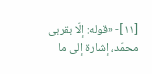[١١]- «قوله: إلّا بقربى محمّد، إشارة إلى ما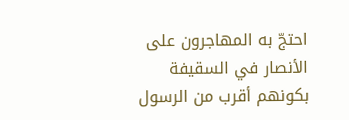احتجّ به المهاجرون على الأنصار في السقيفة بكونهم أقرب من الرسول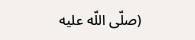(صلّى اللّه عليه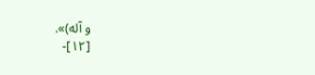و آله)».
[١٢]-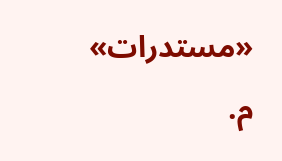«مستدرات» م.